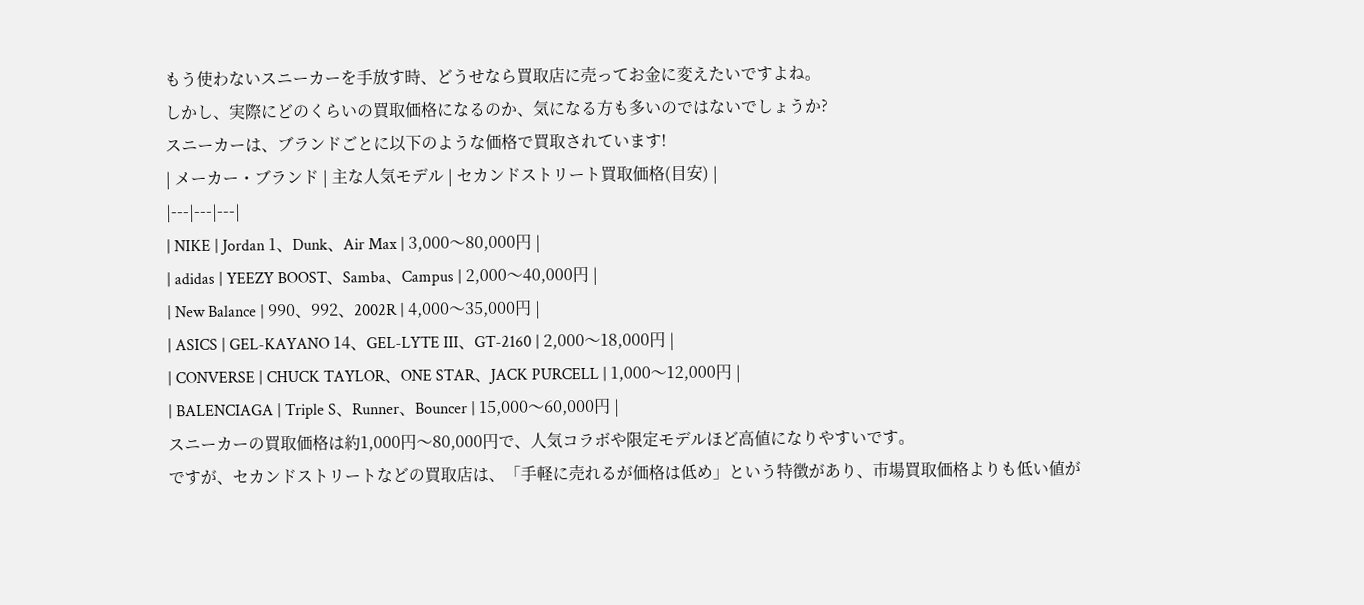もう使わないスニーカーを手放す時、どうせなら買取店に売ってお金に変えたいですよね。
しかし、実際にどのくらいの買取価格になるのか、気になる方も多いのではないでしょうか?
スニーカーは、ブランドごとに以下のような価格で買取されています!
| メーカー・ブランド | 主な人気モデル | セカンドストリート買取価格(目安) |
|---|---|---|
| NIKE | Jordan 1、Dunk、Air Max | 3,000〜80,000円 |
| adidas | YEEZY BOOST、Samba、Campus | 2,000〜40,000円 |
| New Balance | 990、992、2002R | 4,000〜35,000円 |
| ASICS | GEL-KAYANO 14、GEL-LYTE III、GT-2160 | 2,000〜18,000円 |
| CONVERSE | CHUCK TAYLOR、ONE STAR、JACK PURCELL | 1,000〜12,000円 |
| BALENCIAGA | Triple S、Runner、Bouncer | 15,000〜60,000円 |
スニーカーの買取価格は約1,000円〜80,000円で、人気コラボや限定モデルほど高値になりやすいです。
ですが、セカンドストリートなどの買取店は、「手軽に売れるが価格は低め」という特徴があり、市場買取価格よりも低い値が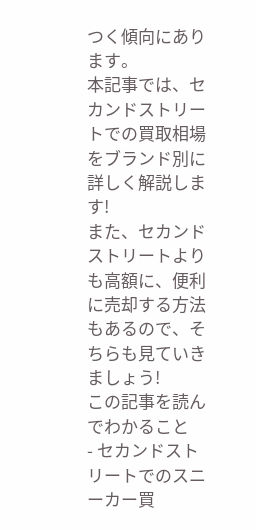つく傾向にあります。
本記事では、セカンドストリートでの買取相場をブランド別に詳しく解説します!
また、セカンドストリートよりも高額に、便利に売却する方法もあるので、そちらも見ていきましょう!
この記事を読んでわかること
- セカンドストリートでのスニーカー買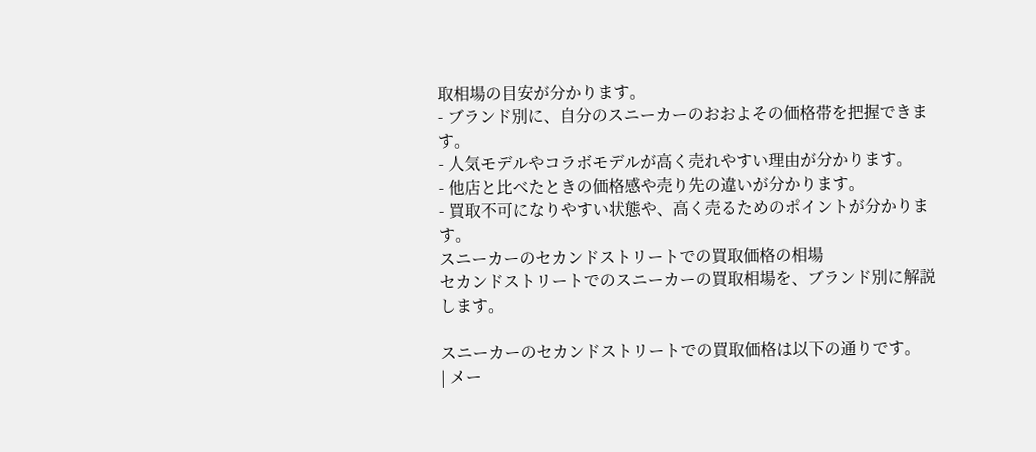取相場の目安が分かります。
- ブランド別に、自分のスニーカーのおおよその価格帯を把握できます。
- 人気モデルやコラボモデルが高く売れやすい理由が分かります。
- 他店と比べたときの価格感や売り先の違いが分かります。
- 買取不可になりやすい状態や、高く売るためのポイントが分かります。
スニーカーのセカンドストリートでの買取価格の相場
セカンドストリートでのスニーカーの買取相場を、ブランド別に解説します。

スニーカーのセカンドストリートでの買取価格は以下の通りです。
| メー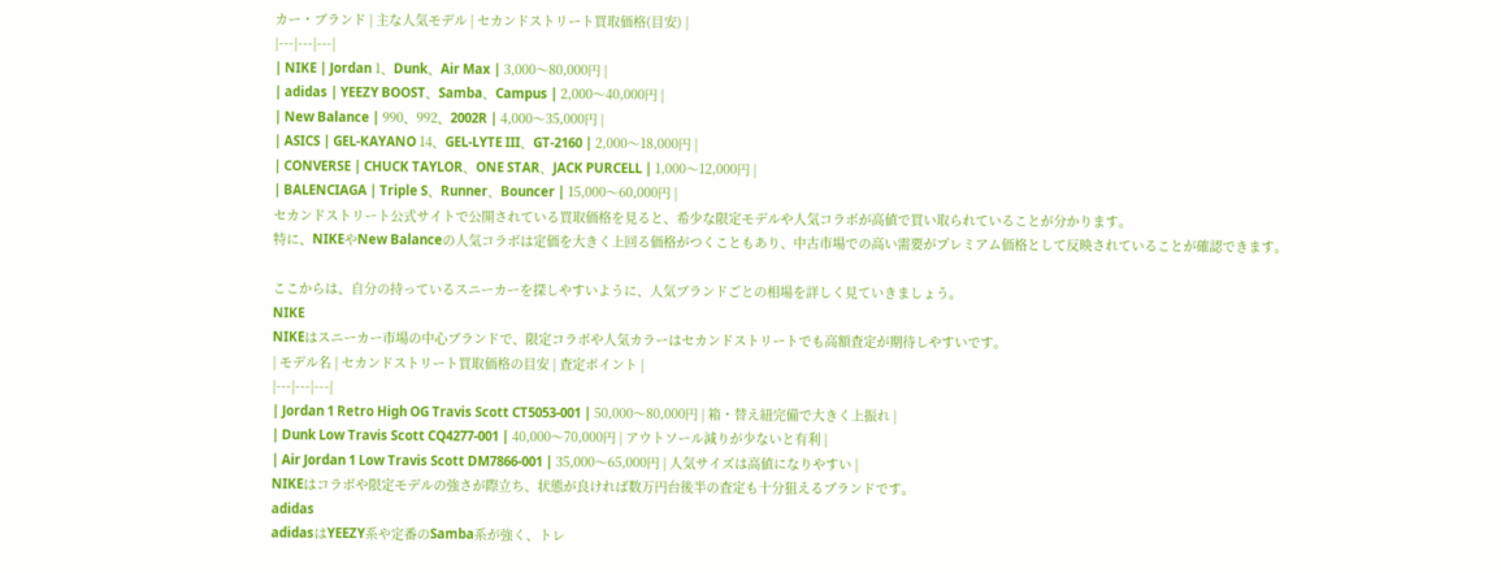カー・ブランド | 主な人気モデル | セカンドストリート買取価格(目安) |
|---|---|---|
| NIKE | Jordan 1、Dunk、Air Max | 3,000〜80,000円 |
| adidas | YEEZY BOOST、Samba、Campus | 2,000〜40,000円 |
| New Balance | 990、992、2002R | 4,000〜35,000円 |
| ASICS | GEL-KAYANO 14、GEL-LYTE III、GT-2160 | 2,000〜18,000円 |
| CONVERSE | CHUCK TAYLOR、ONE STAR、JACK PURCELL | 1,000〜12,000円 |
| BALENCIAGA | Triple S、Runner、Bouncer | 15,000〜60,000円 |
セカンドストリート公式サイトで公開されている買取価格を見ると、希少な限定モデルや人気コラボが高値で買い取られていることが分かります。
特に、NIKEやNew Balanceの人気コラボは定価を大きく上回る価格がつくこともあり、中古市場での高い需要がプレミアム価格として反映されていることが確認できます。

ここからは、自分の持っているスニーカーを探しやすいように、人気ブランドごとの相場を詳しく見ていきましょう。
NIKE
NIKEはスニーカー市場の中心ブランドで、限定コラボや人気カラーはセカンドストリートでも高額査定が期待しやすいです。
| モデル名 | セカンドストリート買取価格の目安 | 査定ポイント |
|---|---|---|
| Jordan 1 Retro High OG Travis Scott CT5053-001 | 50,000〜80,000円 | 箱・替え紐完備で大きく上振れ |
| Dunk Low Travis Scott CQ4277-001 | 40,000〜70,000円 | アウトソール減りが少ないと有利 |
| Air Jordan 1 Low Travis Scott DM7866-001 | 35,000〜65,000円 | 人気サイズは高値になりやすい |
NIKEはコラボや限定モデルの強さが際立ち、状態が良ければ数万円台後半の査定も十分狙えるブランドです。
adidas
adidasはYEEZY系や定番のSamba系が強く、トレ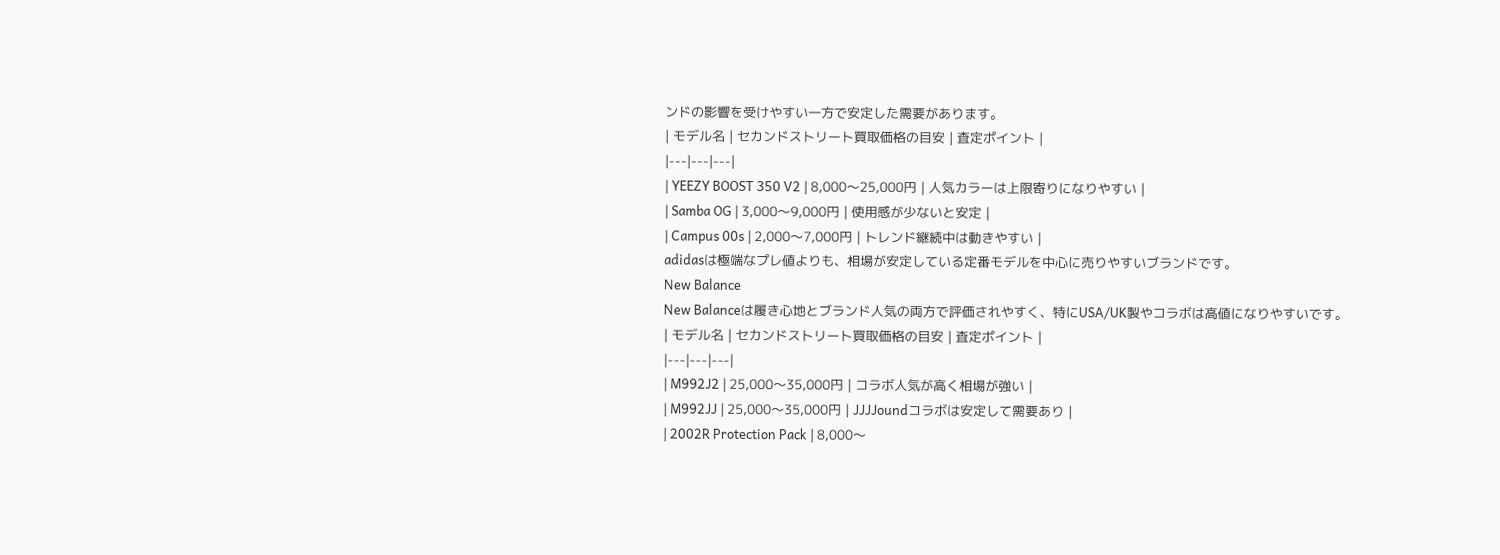ンドの影響を受けやすい一方で安定した需要があります。
| モデル名 | セカンドストリート買取価格の目安 | 査定ポイント |
|---|---|---|
| YEEZY BOOST 350 V2 | 8,000〜25,000円 | 人気カラーは上限寄りになりやすい |
| Samba OG | 3,000〜9,000円 | 使用感が少ないと安定 |
| Campus 00s | 2,000〜7,000円 | トレンド継続中は動きやすい |
adidasは極端なプレ値よりも、相場が安定している定番モデルを中心に売りやすいブランドです。
New Balance
New Balanceは履き心地とブランド人気の両方で評価されやすく、特にUSA/UK製やコラボは高値になりやすいです。
| モデル名 | セカンドストリート買取価格の目安 | 査定ポイント |
|---|---|---|
| M992J2 | 25,000〜35,000円 | コラボ人気が高く相場が強い |
| M992JJ | 25,000〜35,000円 | JJJJoundコラボは安定して需要あり |
| 2002R Protection Pack | 8,000〜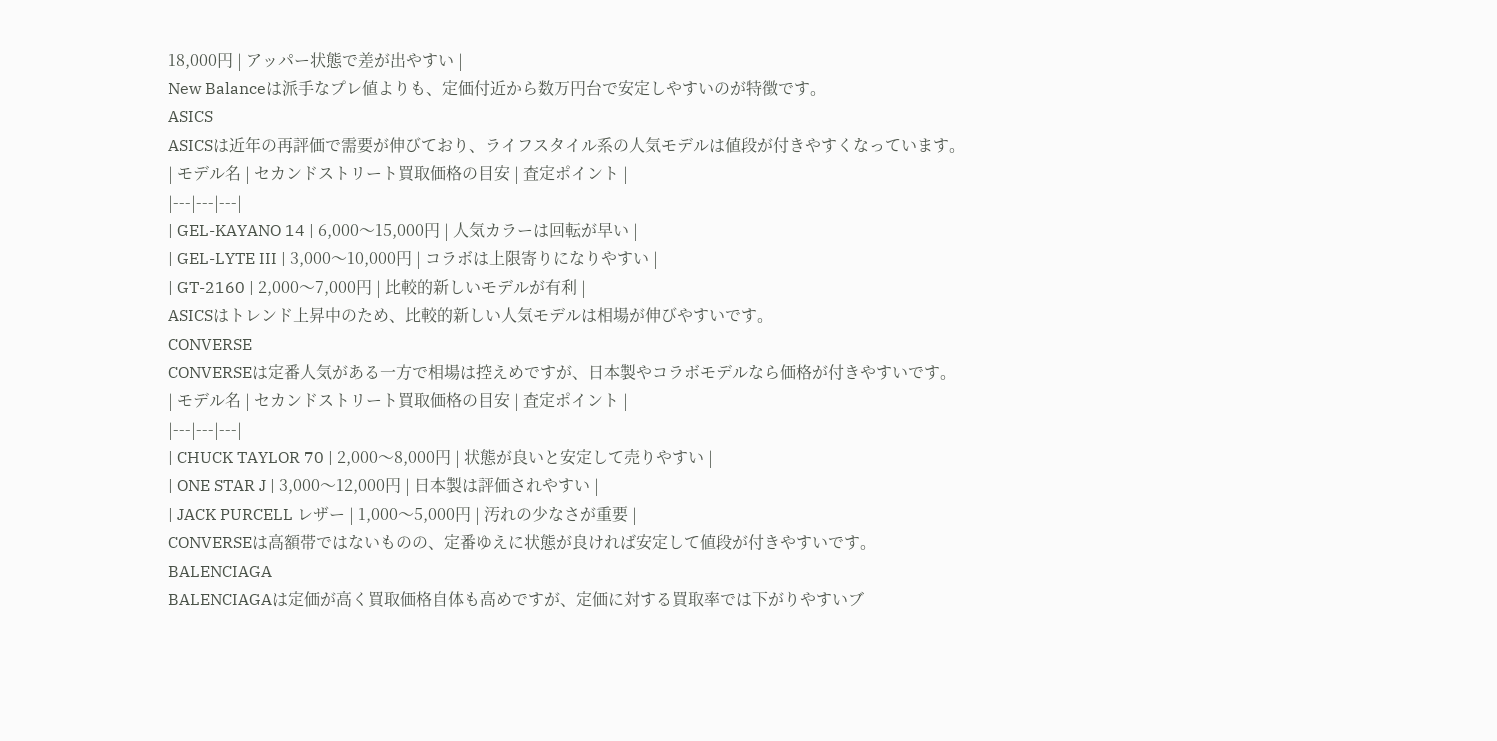18,000円 | アッパー状態で差が出やすい |
New Balanceは派手なプレ値よりも、定価付近から数万円台で安定しやすいのが特徴です。
ASICS
ASICSは近年の再評価で需要が伸びており、ライフスタイル系の人気モデルは値段が付きやすくなっています。
| モデル名 | セカンドストリート買取価格の目安 | 査定ポイント |
|---|---|---|
| GEL-KAYANO 14 | 6,000〜15,000円 | 人気カラーは回転が早い |
| GEL-LYTE III | 3,000〜10,000円 | コラボは上限寄りになりやすい |
| GT-2160 | 2,000〜7,000円 | 比較的新しいモデルが有利 |
ASICSはトレンド上昇中のため、比較的新しい人気モデルは相場が伸びやすいです。
CONVERSE
CONVERSEは定番人気がある一方で相場は控えめですが、日本製やコラボモデルなら価格が付きやすいです。
| モデル名 | セカンドストリート買取価格の目安 | 査定ポイント |
|---|---|---|
| CHUCK TAYLOR 70 | 2,000〜8,000円 | 状態が良いと安定して売りやすい |
| ONE STAR J | 3,000〜12,000円 | 日本製は評価されやすい |
| JACK PURCELL レザー | 1,000〜5,000円 | 汚れの少なさが重要 |
CONVERSEは高額帯ではないものの、定番ゆえに状態が良ければ安定して値段が付きやすいです。
BALENCIAGA
BALENCIAGAは定価が高く買取価格自体も高めですが、定価に対する買取率では下がりやすいブ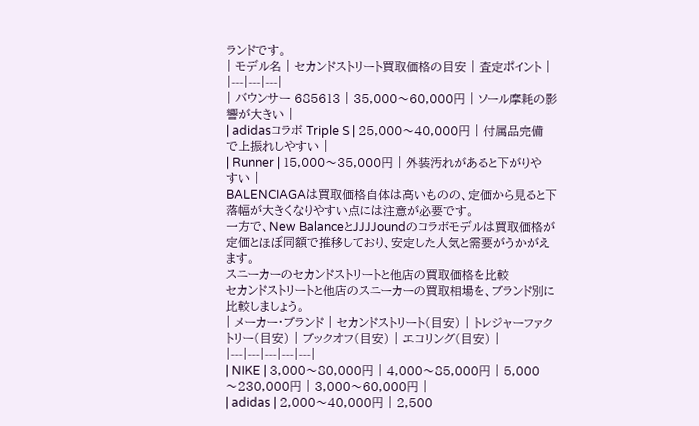ランドです。
| モデル名 | セカンドストリート買取価格の目安 | 査定ポイント |
|---|---|---|
| バウンサー 685613 | 35,000〜60,000円 | ソール摩耗の影響が大きい |
| adidasコラボ Triple S | 25,000〜40,000円 | 付属品完備で上振れしやすい |
| Runner | 15,000〜35,000円 | 外装汚れがあると下がりやすい |
BALENCIAGAは買取価格自体は高いものの、定価から見ると下落幅が大きくなりやすい点には注意が必要です。
一方で、New BalanceとJJJJoundのコラボモデルは買取価格が定価とほぼ同額で推移しており、安定した人気と需要がうかがえます。
スニーカーのセカンドストリートと他店の買取価格を比較
セカンドストリートと他店のスニーカーの買取相場を、ブランド別に比較しましょう。
| メーカー・ブランド | セカンドストリート(目安) | トレジャーファクトリー(目安) | ブックオフ(目安) | エコリング(目安) |
|---|---|---|---|---|
| NIKE | 3,000〜80,000円 | 4,000〜85,000円 | 5,000〜230,000円 | 3,000〜60,000円 |
| adidas | 2,000〜40,000円 | 2,500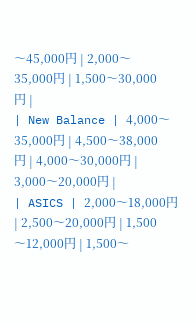〜45,000円 | 2,000〜35,000円 | 1,500〜30,000円 |
| New Balance | 4,000〜35,000円 | 4,500〜38,000円 | 4,000〜30,000円 | 3,000〜20,000円 |
| ASICS | 2,000〜18,000円 | 2,500〜20,000円 | 1,500〜12,000円 | 1,500〜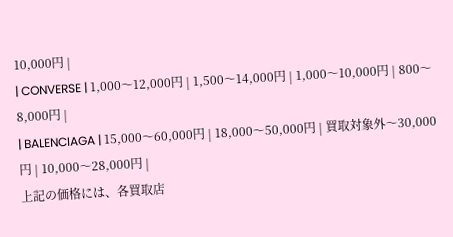10,000円 |
| CONVERSE | 1,000〜12,000円 | 1,500〜14,000円 | 1,000〜10,000円 | 800〜8,000円 |
| BALENCIAGA | 15,000〜60,000円 | 18,000〜50,000円 | 買取対象外〜30,000円 | 10,000〜28,000円 |
上記の価格には、各買取店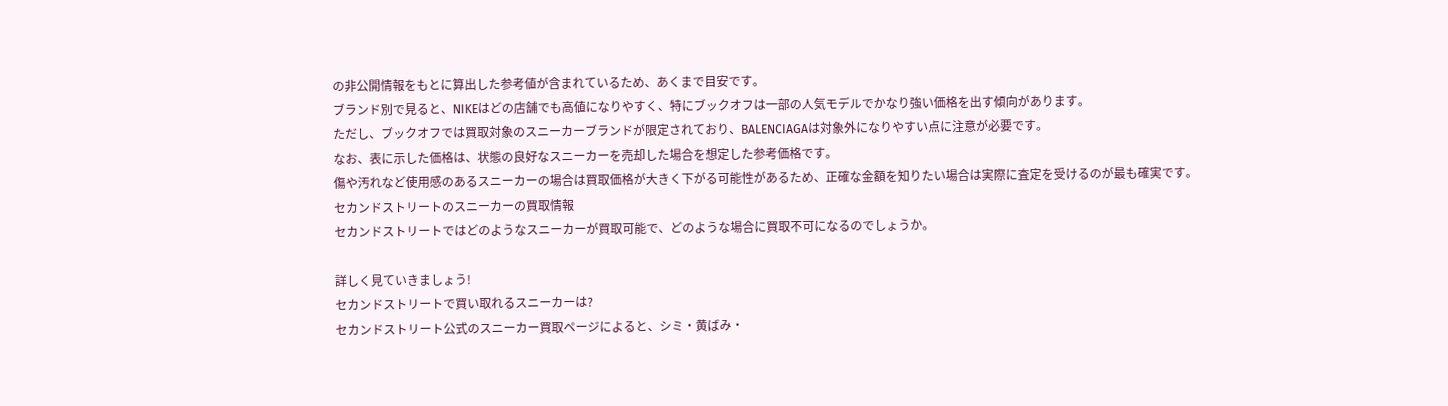の非公開情報をもとに算出した参考値が含まれているため、あくまで目安です。
ブランド別で見ると、NIKEはどの店舗でも高値になりやすく、特にブックオフは一部の人気モデルでかなり強い価格を出す傾向があります。
ただし、ブックオフでは買取対象のスニーカーブランドが限定されており、BALENCIAGAは対象外になりやすい点に注意が必要です。
なお、表に示した価格は、状態の良好なスニーカーを売却した場合を想定した参考価格です。
傷や汚れなど使用感のあるスニーカーの場合は買取価格が大きく下がる可能性があるため、正確な金額を知りたい場合は実際に査定を受けるのが最も確実です。
セカンドストリートのスニーカーの買取情報
セカンドストリートではどのようなスニーカーが買取可能で、どのような場合に買取不可になるのでしょうか。

詳しく見ていきましょう!
セカンドストリートで買い取れるスニーカーは?
セカンドストリート公式のスニーカー買取ページによると、シミ・黄ばみ・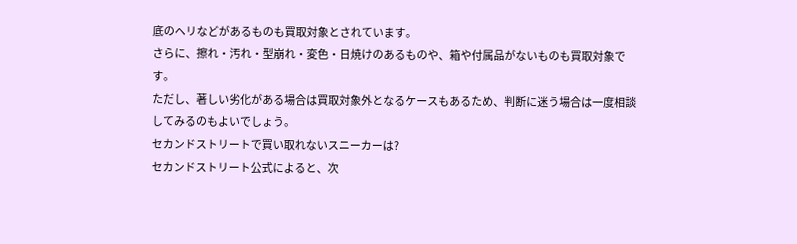底のヘリなどがあるものも買取対象とされています。
さらに、擦れ・汚れ・型崩れ・変色・日焼けのあるものや、箱や付属品がないものも買取対象です。
ただし、著しい劣化がある場合は買取対象外となるケースもあるため、判断に迷う場合は一度相談してみるのもよいでしょう。
セカンドストリートで買い取れないスニーカーは?
セカンドストリート公式によると、次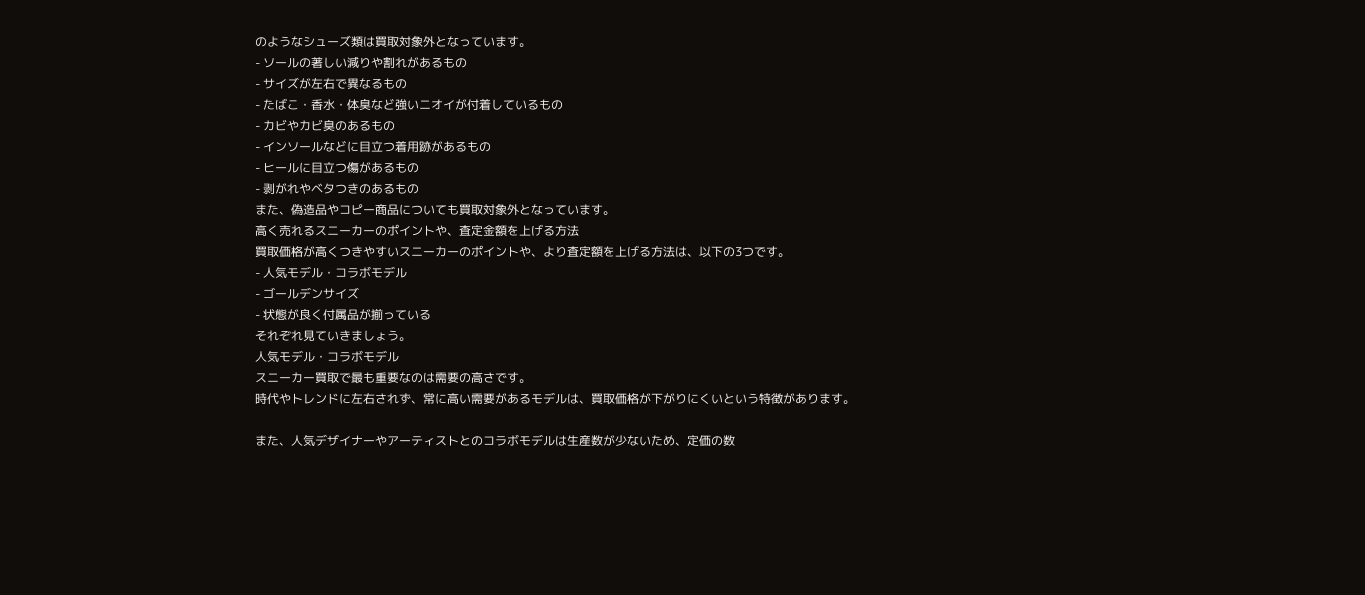のようなシューズ類は買取対象外となっています。
- ソールの著しい減りや割れがあるもの
- サイズが左右で異なるもの
- たばこ・香水・体臭など強いニオイが付着しているもの
- カビやカビ臭のあるもの
- インソールなどに目立つ着用跡があるもの
- ヒールに目立つ傷があるもの
- 剥がれやベタつきのあるもの
また、偽造品やコピー商品についても買取対象外となっています。
高く売れるスニーカーのポイントや、査定金額を上げる方法
買取価格が高くつきやすいスニーカーのポイントや、より査定額を上げる方法は、以下の3つです。
- 人気モデル・コラボモデル
- ゴールデンサイズ
- 状態が良く付属品が揃っている
それぞれ見ていきましょう。
人気モデル・コラボモデル
スニーカー買取で最も重要なのは需要の高さです。
時代やトレンドに左右されず、常に高い需要があるモデルは、買取価格が下がりにくいという特徴があります。

また、人気デザイナーやアーティストとのコラボモデルは生産数が少ないため、定価の数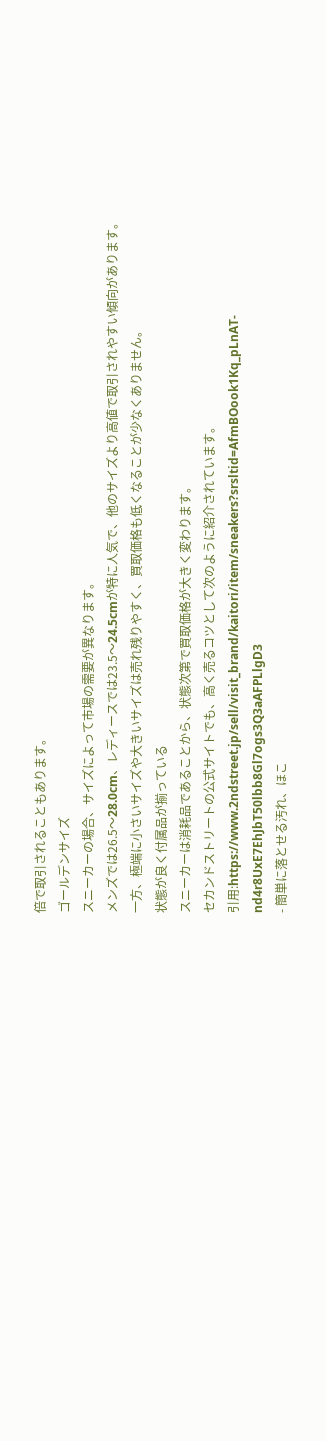倍で取引されることもあります。
ゴールデンサイズ
スニーカーの場合、サイズによって市場の需要が異なります。
メンズでは26.5〜28.0cm、レディースでは23.5〜24.5cmが特に人気で、他のサイズより高値で取引されやすい傾向があります。
一方、極端に小さいサイズや大きいサイズは売れ残りやすく、買取価格も低くなることが少なくありません。
状態が良く付属品が揃っている
スニーカーは消耗品であることから、状態次第で買取価格が大きく変わります。
セカンドストリートの公式サイトでも、高く売るコツとして次のように紹介されています。
引用:https://www.2ndstreet.jp/sell/visit_brand/kaitori/item/sneakers?srsltid=AfmBOook1Kq_pLnAT-nd4r8UxE7EhJbT50lbb8Gl7ogs3Q3aAFPLlgD3
- 簡単に落とせる汚れ、ほこ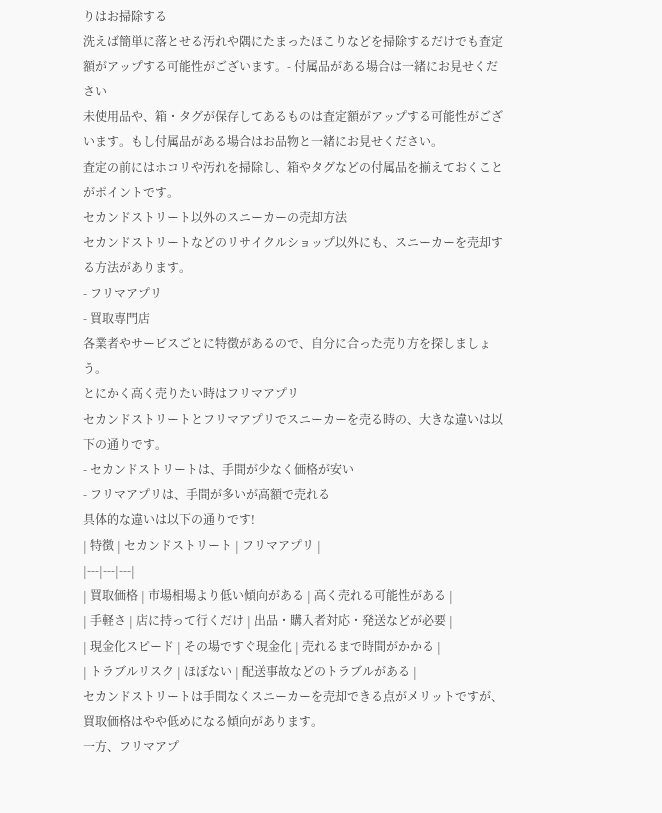りはお掃除する
洗えば簡単に落とせる汚れや隅にたまったほこりなどを掃除するだけでも査定額がアップする可能性がございます。- 付属品がある場合は一緒にお見せください
未使用品や、箱・タグが保存してあるものは査定額がアップする可能性がございます。もし付属品がある場合はお品物と一緒にお見せください。
査定の前にはホコリや汚れを掃除し、箱やタグなどの付属品を揃えておくことがポイントです。
セカンドストリート以外のスニーカーの売却方法
セカンドストリートなどのリサイクルショップ以外にも、スニーカーを売却する方法があります。
- フリマアプリ
- 買取専門店
各業者やサービスごとに特徴があるので、自分に合った売り方を探しましょう。
とにかく高く売りたい時はフリマアプリ
セカンドストリートとフリマアプリでスニーカーを売る時の、大きな違いは以下の通りです。
- セカンドストリートは、手間が少なく価格が安い
- フリマアプリは、手間が多いが高額で売れる
具体的な違いは以下の通りです!
| 特徴 | セカンドストリート | フリマアプリ |
|---|---|---|
| 買取価格 | 市場相場より低い傾向がある | 高く売れる可能性がある |
| 手軽さ | 店に持って行くだけ | 出品・購入者対応・発送などが必要 |
| 現金化スピード | その場ですぐ現金化 | 売れるまで時間がかかる |
| トラブルリスク | ほぼない | 配送事故などのトラブルがある |
セカンドストリートは手間なくスニーカーを売却できる点がメリットですが、買取価格はやや低めになる傾向があります。
一方、フリマアプ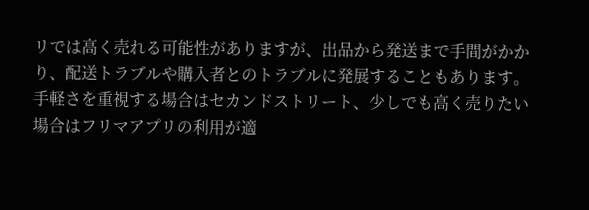リでは高く売れる可能性がありますが、出品から発送まで手間がかかり、配送トラブルや購入者とのトラブルに発展することもあります。
手軽さを重視する場合はセカンドストリート、少しでも高く売りたい場合はフリマアプリの利用が適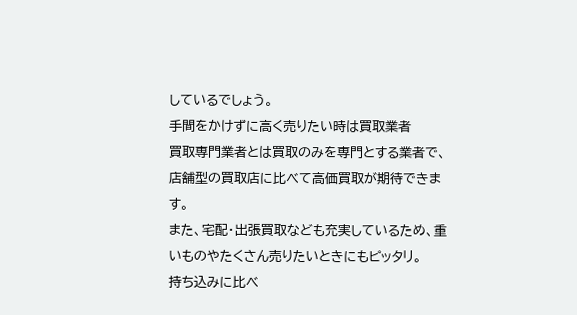しているでしょう。
手間をかけずに高く売りたい時は買取業者
買取専門業者とは買取のみを専門とする業者で、店舗型の買取店に比べて高価買取が期待できます。
また、宅配・出張買取なども充実しているため、重いものやたくさん売りたいときにもピッタリ。
持ち込みに比べ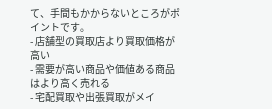て、手間もかからないところがポイントです。
- 店舗型の買取店より買取価格が高い
- 需要が高い商品や価値ある商品はより高く売れる
- 宅配買取や出張買取がメイ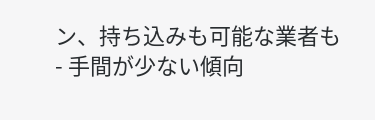ン、持ち込みも可能な業者も
- 手間が少ない傾向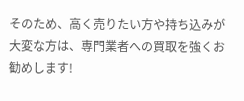そのため、高く売りたい方や持ち込みが大変な方は、専門業者への買取を強くお勧めします!